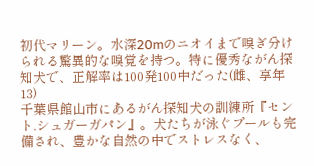初代マリーン。水深20mのニオイまで嗅ぎ分けられる驚異的な嗅覚を持つ。特に優秀ながん探知犬で、正解率は100発100中だった(雌、享年13)
千葉県館山市にあるがん探知犬の訓練所『セント.シュガーガパン』。犬たちが泳ぐプールも完備され、豊かな自然の中でストレスなく、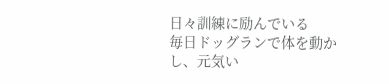日々訓練に励んでいる
毎日ドッグランで体を動かし、元気い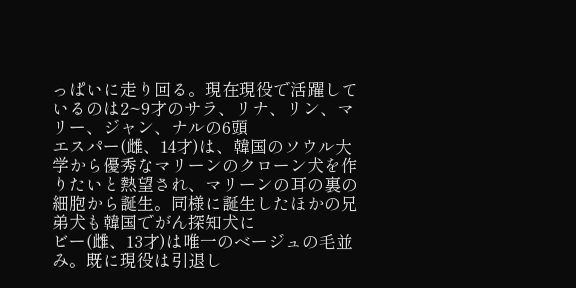っぱいに走り回る。現在現役で活躍しているのは2~9才のサラ、リナ、リン、マリー、ジャン、ナルの6頭
エスパー(雌、14才)は、韓国のソウル大学から優秀なマリーンのクローン犬を作りたいと熱望され、マリーンの耳の裏の細胞から誕生。同様に誕生したほかの兄弟犬も韓国でがん探知犬に
ビー(雌、13才)は唯一のベージュの毛並み。既に現役は引退し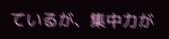ているが、集中力が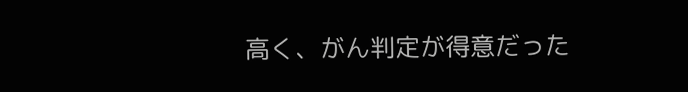高く、がん判定が得意だった